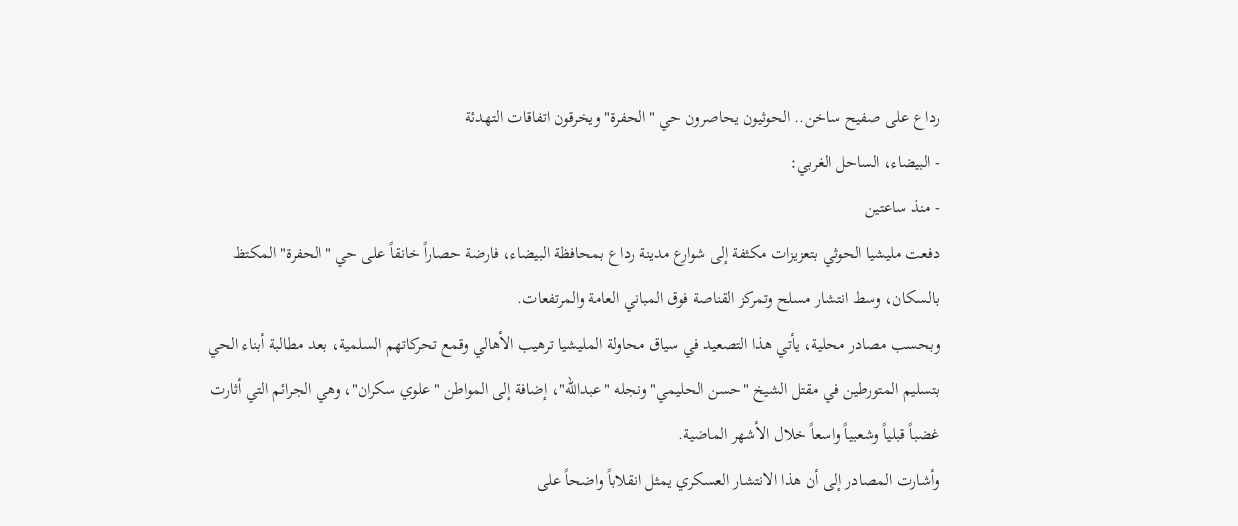رداع على صفيح ساخن.. الحوثيون يحاصرون حي "الحفرة" ويخرقون اتفاقات التهدئة
- البيضاء، الساحل الغربي:
- منذ ساعتين
دفعت مليشيا الحوثي بتعزيزات مكثفة إلى شوارع مدينة رداع بمحافظة البيضاء، فارضة حصاراً خانقاً على حي "الحفرة" المكتظ بالسكان، وسط انتشار مسلح وتمركز القناصة فوق المباني العامة والمرتفعات.
وبحسب مصادر محلية، يأتي هذا التصعيد في سياق محاولة المليشيا ترهيب الأهالي وقمع تحركاتهم السلمية، بعد مطالبة أبناء الحي بتسليم المتورطين في مقتل الشيخ "حسن الحليمي" ونجله "عبدالله"، إضافة إلى المواطن "علوي سكران"، وهي الجرائم التي أثارت غضباً قبلياً وشعبياً واسعاً خلال الأشهر الماضية.
وأشارت المصادر إلى أن هذا الانتشار العسكري يمثل انقلاباً واضحاً على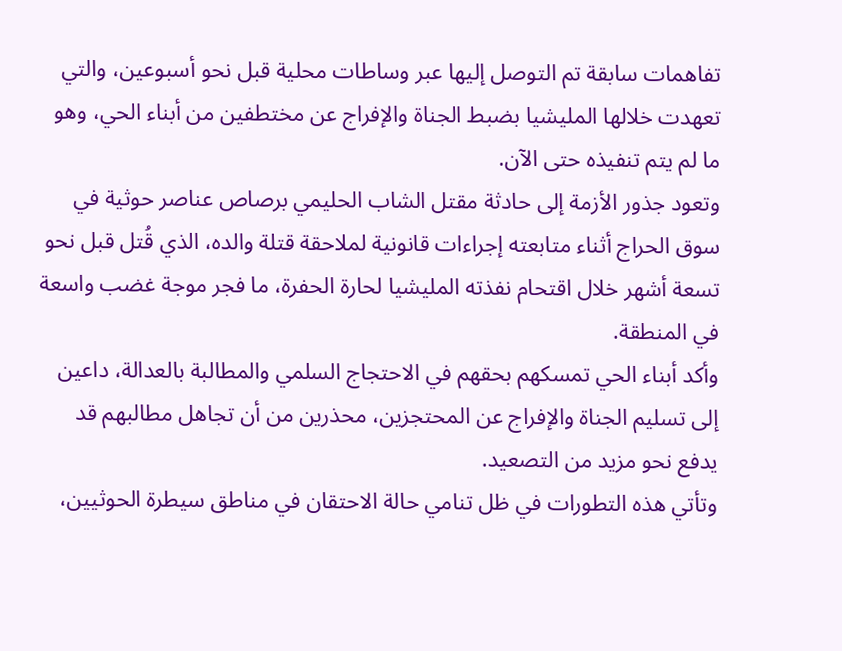تفاهمات سابقة تم التوصل إليها عبر وساطات محلية قبل نحو أسبوعين، والتي تعهدت خلالها المليشيا بضبط الجناة والإفراج عن مختطفين من أبناء الحي، وهو ما لم يتم تنفيذه حتى الآن.
وتعود جذور الأزمة إلى حادثة مقتل الشاب الحليمي برصاص عناصر حوثية في سوق الحراج أثناء متابعته إجراءات قانونية لملاحقة قتلة والده، الذي قُتل قبل نحو تسعة أشهر خلال اقتحام نفذته المليشيا لحارة الحفرة، ما فجر موجة غضب واسعة في المنطقة.
وأكد أبناء الحي تمسكهم بحقهم في الاحتجاج السلمي والمطالبة بالعدالة، داعين إلى تسليم الجناة والإفراج عن المحتجزين، محذرين من أن تجاهل مطالبهم قد يدفع نحو مزيد من التصعيد.
وتأتي هذه التطورات في ظل تنامي حالة الاحتقان في مناطق سيطرة الحوثيين،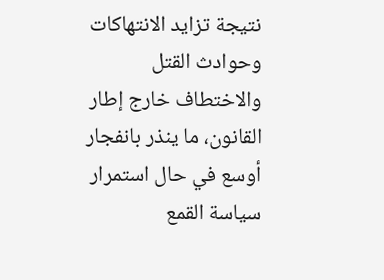نتيجة تزايد الانتهاكات وحوادث القتل والاختطاف خارج إطار القانون، ما ينذر بانفجار أوسع في حال استمرار سياسة القمع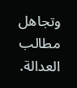وتجاهل مطالب العدالة.